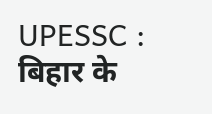UPESSC : बिहार के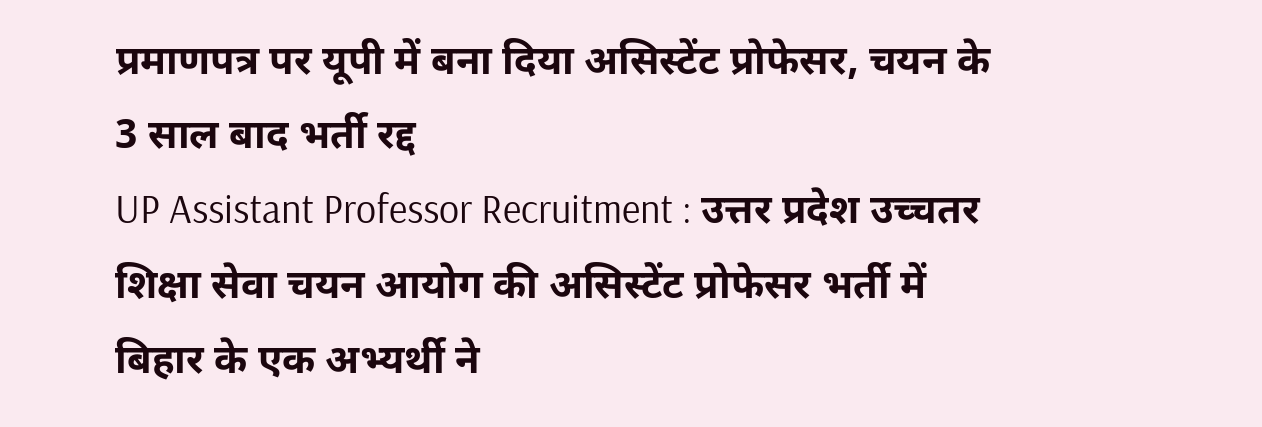प्रमाणपत्र पर यूपी में बना दिया असिस्टेंट प्रोफेसर, चयन के 3 साल बाद भर्ती रद्द
UP Assistant Professor Recruitment : उत्तर प्रदेश उच्चतर शिक्षा सेवा चयन आयोग की असिस्टेंट प्रोफेसर भर्ती में बिहार के एक अभ्यर्थी ने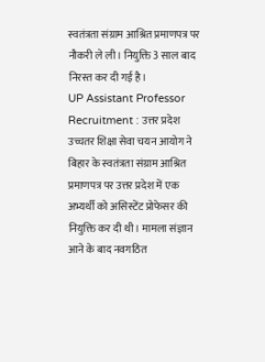स्वतंत्रता संग्राम आश्रित प्रमाणपत्र पर नौकरी ले ली। नियुक्ति 3 साल बाद निरस्त कर दी गई है।
UP Assistant Professor Recruitment : उत्तर प्रदेश उच्चतर शिक्षा सेवा चयन आयोग ने बिहार के स्वतंत्रता संग्राम आश्रित प्रमाणपत्र पर उत्तर प्रदेश में एक अभ्यर्थी को असिस्टेंट प्रोफेसर की नियुक्ति कर दी थी। मामला संज्ञान आने के बाद नवगठित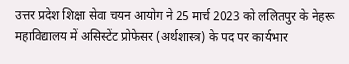उत्तर प्रदेश शिक्षा सेवा चयन आयोग ने 25 मार्च 2023 को ललितपुर के नेहरू महाविद्यालय में असिस्टेंट प्रोफेसर (अर्थशास्त्र) के पद पर कार्यभार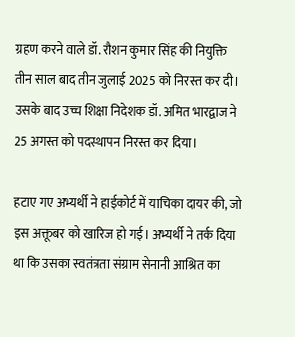ग्रहण करने वाले डॉ. रौशन कुमार सिंह की नियुक्ति तीन साल बाद तीन जुलाई 2025 को निरस्त कर दी। उसके बाद उच्च शिक्षा निदेशक डॉ. अमित भारद्वाज ने 25 अगस्त को पदस्थापन निरस्त कर दिया।

हटाए गए अभ्यर्थी ने हाईकोर्ट में याचिका दायर की, जो इस अक्तूबर को खारिज हो गई। अभ्यर्थी ने तर्क दिया था कि उसका स्वतंत्रता संग्राम सेनानी आश्रित का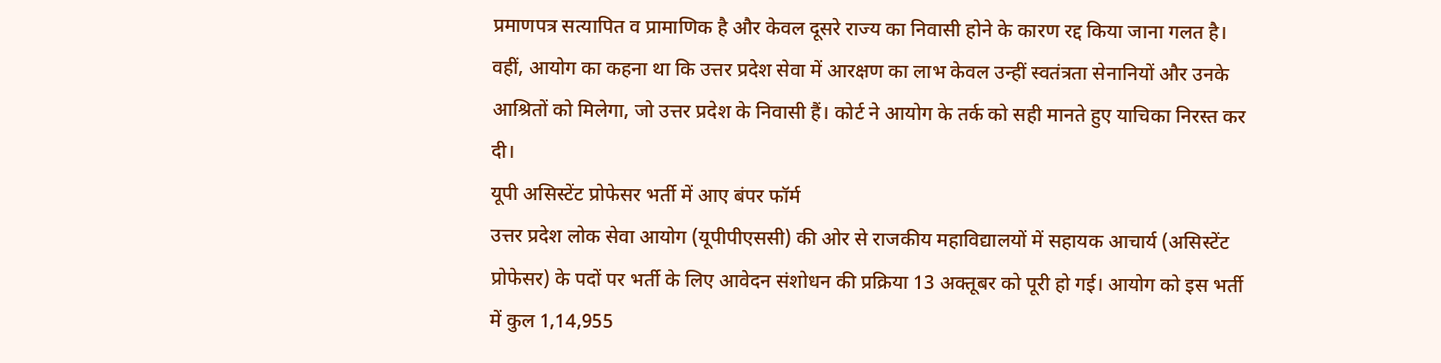प्रमाणपत्र सत्यापित व प्रामाणिक है और केवल दूसरे राज्य का निवासी होने के कारण रद्द किया जाना गलत है। वहीं, आयोग का कहना था कि उत्तर प्रदेश सेवा में आरक्षण का लाभ केवल उन्हीं स्वतंत्रता सेनानियों और उनके आश्रितों को मिलेगा, जो उत्तर प्रदेश के निवासी हैं। कोर्ट ने आयोग के तर्क को सही मानते हुए याचिका निरस्त कर दी।
यूपी असिस्टेंट प्रोफेसर भर्ती में आए बंपर फॉर्म
उत्तर प्रदेश लोक सेवा आयोग (यूपीपीएससी) की ओर से राजकीय महाविद्यालयों में सहायक आचार्य (असिस्टेंट प्रोफेसर) के पदों पर भर्ती के लिए आवेदन संशोधन की प्रक्रिया 13 अक्तूबर को पूरी हो गई। आयोग को इस भर्ती में कुल 1,14,955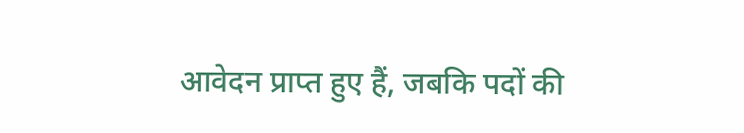आवेदन प्राप्त हुए हैं, जबकि पदों की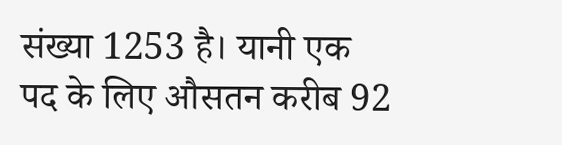संख्या 1253 है। यानी एक पद के लिए औसतन करीब 92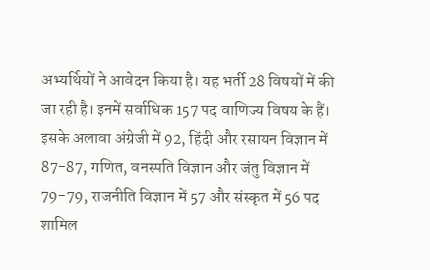अभ्यर्थियों ने आवेदन किया है। यह भर्ती 28 विषयों में की जा रही है। इनमें सर्वाधिक 157 पद वाणिज्य विषय के हैं। इसके अलावा अंग्रेजी में 92, हिंदी और रसायन विज्ञान में 87-87, गणित, वनस्पति विज्ञान और जंतु विज्ञान में 79-79, राजनीति विज्ञान में 57 और संस्कृत में 56 पद शामिल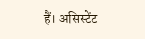हैं। असिस्टेंट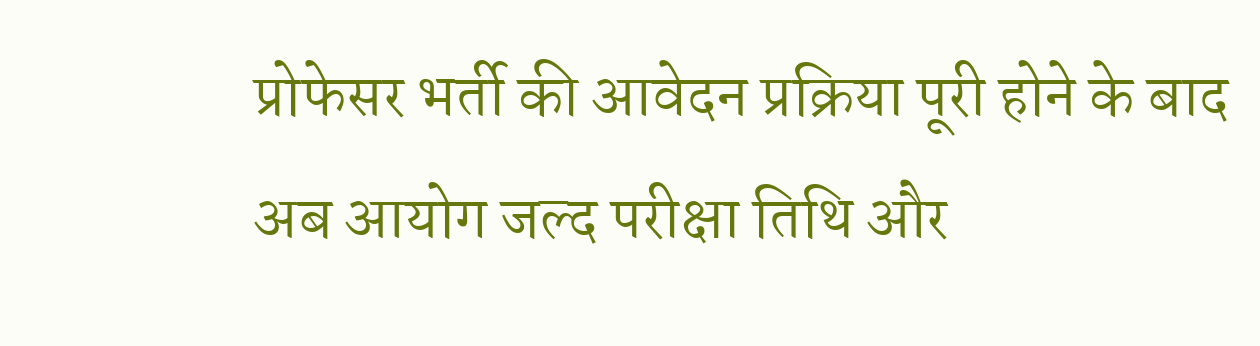प्रोफेसर भर्ती की आवेदन प्रक्रिया पूरी होने के बाद अब आयोग जल्द परीक्षा तिथि और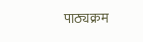पाठ्यक्रम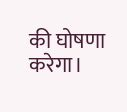की घोषणा करेगा।